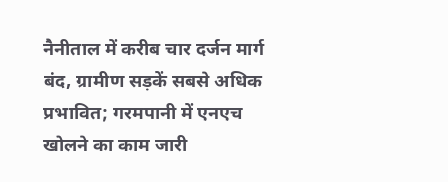नैनीताल में करीब चार दर्जन मार्ग बंद, ग्रामीण सड़कें सबसे अधिक प्रभावित; गरमपानी में एनएच खोलने का काम जारी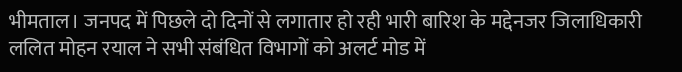भीमताल। जनपद में पिछले दो दिनों से लगातार हो रही भारी बारिश के मद्देनजर जिलाधिकारी ललित मोहन रयाल ने सभी संबंधित विभागों को अलर्ट मोड में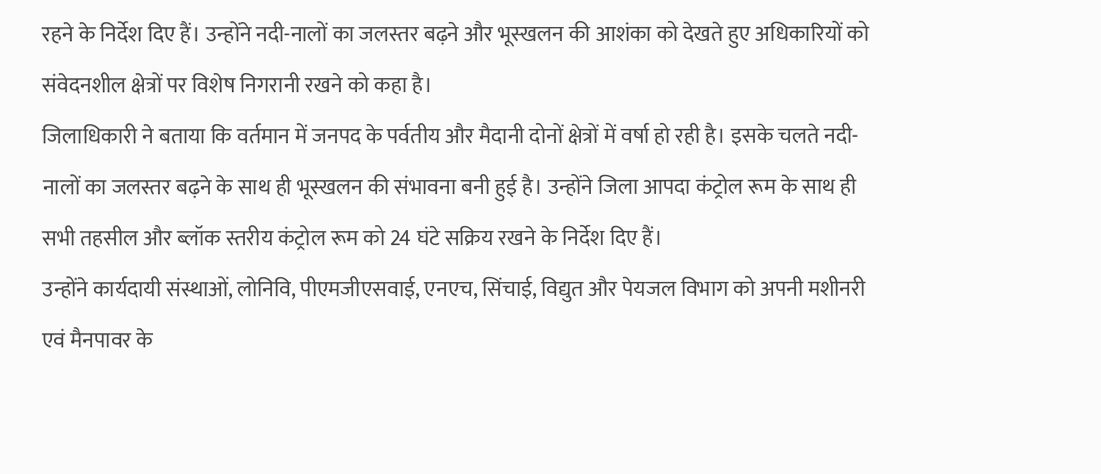रहने के निर्देश दिए हैं। उन्होंने नदी-नालों का जलस्तर बढ़ने और भूस्खलन की आशंका को देखते हुए अधिकारियों को संवेदनशील क्षेत्रों पर विशेष निगरानी रखने को कहा है।
जिलाधिकारी ने बताया कि वर्तमान में जनपद के पर्वतीय और मैदानी दोनों क्षेत्रों में वर्षा हो रही है। इसके चलते नदी-नालों का जलस्तर बढ़ने के साथ ही भूस्खलन की संभावना बनी हुई है। उन्होंने जिला आपदा कंट्रोल रूम के साथ ही सभी तहसील और ब्लॉक स्तरीय कंट्रोल रूम को 24 घंटे सक्रिय रखने के निर्देश दिए हैं।
उन्होंने कार्यदायी संस्थाओं, लोनिवि, पीएमजीएसवाई, एनएच, सिंचाई, विद्युत और पेयजल विभाग को अपनी मशीनरी एवं मैनपावर के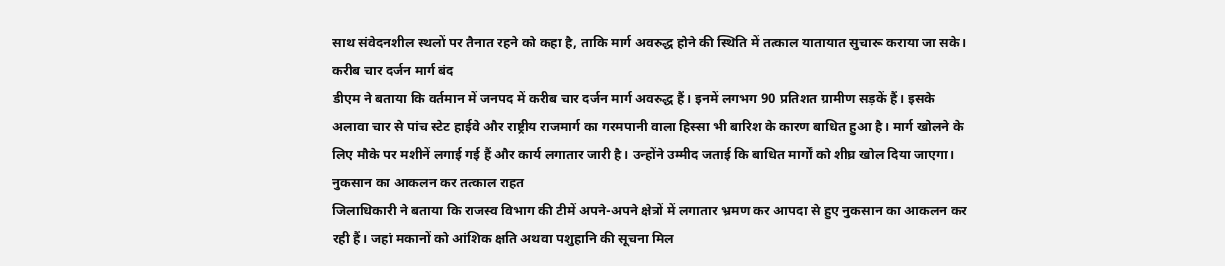साथ संवेदनशील स्थलों पर तैनात रहने को कहा है, ताकि मार्ग अवरुद्ध होने की स्थिति में तत्काल यातायात सुचारू कराया जा सके।
करीब चार दर्जन मार्ग बंद
डीएम ने बताया कि वर्तमान में जनपद में करीब चार दर्जन मार्ग अवरुद्ध हैं। इनमें लगभग 90 प्रतिशत ग्रामीण सड़कें हैं। इसके अलावा चार से पांच स्टेट हाईवे और राष्ट्रीय राजमार्ग का गरमपानी वाला हिस्सा भी बारिश के कारण बाधित हुआ है। मार्ग खोलने के लिए मौके पर मशीनें लगाई गई हैं और कार्य लगातार जारी है। उन्होंने उम्मीद जताई कि बाधित मार्गों को शीघ्र खोल दिया जाएगा।
नुकसान का आकलन कर तत्काल राहत
जिलाधिकारी ने बताया कि राजस्व विभाग की टीमें अपने-अपने क्षेत्रों में लगातार भ्रमण कर आपदा से हुए नुकसान का आकलन कर रही हैं। जहां मकानों को आंशिक क्षति अथवा पशुहानि की सूचना मिल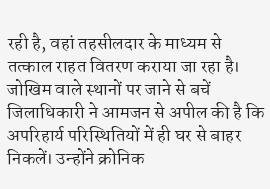रही है, वहां तहसीलदार के माध्यम से तत्काल राहत वितरण कराया जा रहा है।
जोखिम वाले स्थानों पर जाने से बचें
जिलाधिकारी ने आमजन से अपील की है कि अपरिहार्य परिस्थितियों में ही घर से बाहर निकलें। उन्होंने क्रोनिक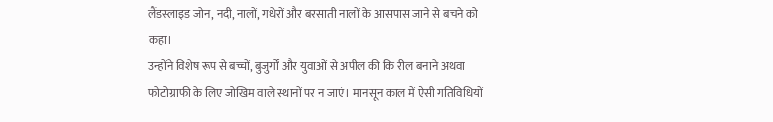लैंडस्लाइड जोन, नदी, नालों, गधेरों और बरसाती नालों के आसपास जाने से बचने को कहा।
उन्होंने विशेष रूप से बच्चों, बुजुर्गों और युवाओं से अपील की कि रील बनाने अथवा फोटोग्राफी के लिए जोखिम वाले स्थानों पर न जाएं। मानसून काल में ऐसी गतिविधियों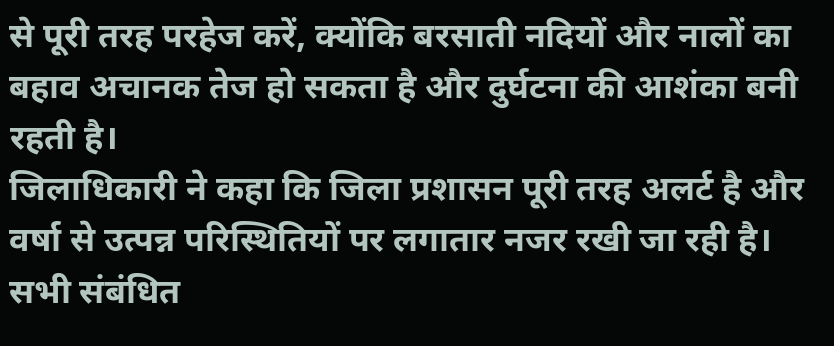से पूरी तरह परहेज करें, क्योंकि बरसाती नदियों और नालों का बहाव अचानक तेज हो सकता है और दुर्घटना की आशंका बनी रहती है।
जिलाधिकारी ने कहा कि जिला प्रशासन पूरी तरह अलर्ट है और वर्षा से उत्पन्न परिस्थितियों पर लगातार नजर रखी जा रही है। सभी संबंधित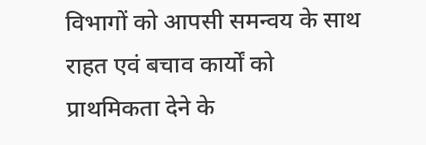विभागों को आपसी समन्वय के साथ राहत एवं बचाव कार्यों को प्राथमिकता देने के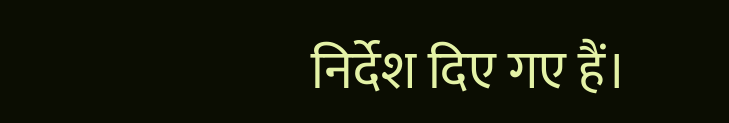निर्देश दिए गए हैं।